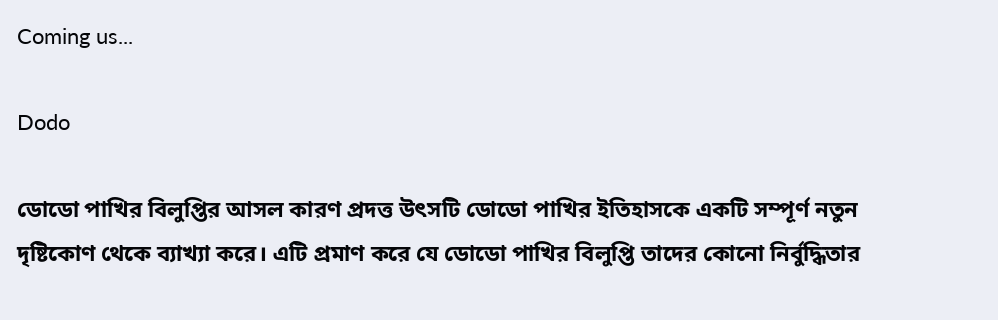Coming us...

Dodo

ডোডো পাখির বিলুপ্তির আসল কারণ প্রদত্ত উৎসটি ডোডো পাখির ইতিহাসকে একটি সম্পূর্ণ নতুন দৃষ্টিকোণ থেকে ব্যাখ্যা করে। এটি প্রমাণ করে যে ডোডো পাখির বিলুপ্তি তাদের কোনো নির্বুদ্ধিতার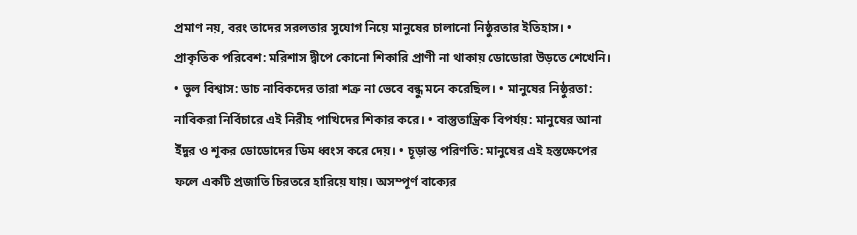প্রমাণ নয়, বরং তাদের সরলতার সুযোগ নিয়ে মানুষের চালানো নিষ্ঠুরতার ইতিহাস। • প্রাকৃতিক পরিবেশ: মরিশাস দ্বীপে কোনো শিকারি প্রাণী না থাকায় ডোডোরা উড়তে শেখেনি। • ভুল বিশ্বাস: ডাচ নাবিকদের তারা শত্রু না ভেবে বন্ধু মনে করেছিল। • মানুষের নিষ্ঠুরতা: নাবিকরা নির্বিচারে এই নিরীহ পাখিদের শিকার করে। • বাস্তুতান্ত্রিক বিপর্যয়: মানুষের আনা ইঁদুর ও শূকর ডোডোদের ডিম ধ্বংস করে দেয়। • চূড়ান্ত পরিণতি: মানুষের এই হস্তক্ষেপের ফলে একটি প্রজাতি চিরতরে হারিয়ে যায়। অসম্পূর্ণ বাক্যের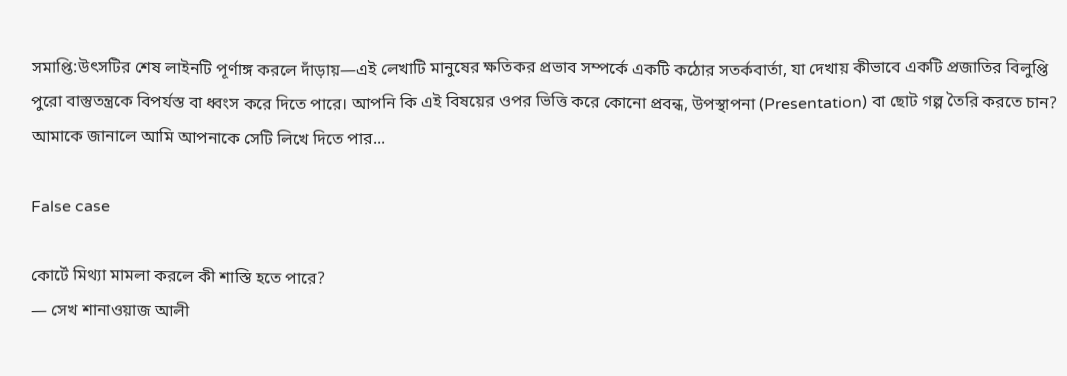সমাপ্তি:উৎসটির শেষ লাইনটি পূর্ণাঙ্গ করলে দাঁড়ায়—এই লেখাটি মানুষের ক্ষতিকর প্রভাব সম্পর্কে একটি কঠোর সতর্কবার্তা, যা দেখায় কীভাবে একটি প্রজাতির বিলুপ্তি পুরো বাস্তুতন্ত্রকে বিপর্যস্ত বা ধ্বংস করে দিতে পারে। আপনি কি এই বিষয়ের ওপর ভিত্তি করে কোনো প্রবন্ধ, উপস্থাপনা (Presentation) বা ছোট গল্প তৈরি করতে চান? আমাকে জানালে আমি আপনাকে সেটি লিখে দিতে পার...

False case

কোর্টে মিথ্যা মামলা করলে কী শাস্তি হতে পারে?
— সেখ শানাওয়াজ আলী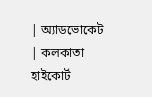| অ্যাডভোকেট | কলকাতা হাইকোর্ট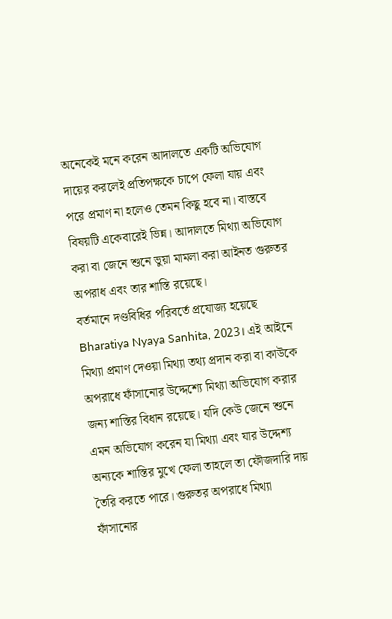অনেকেই মনে করেন আদালতে একটি অভিযোগ দায়ের করলেই প্রতিপক্ষকে চাপে ফেলা যায় এবং পরে প্রমাণ না হলেও তেমন কিছু হবে না। বাস্তবে বিষয়টি একেবারেই ভিন্ন। আদালতে মিথ্যা অভিযোগ করা বা জেনে শুনে ভুয়া মামলা করা আইনত গুরুতর অপরাধ এবং তার শাস্তি রয়েছে।
বর্তমানে দণ্ডবিধির পরিবর্তে প্রযোজ্য হয়েছে Bharatiya Nyaya Sanhita, 2023। এই আইনে মিথ্যা প্রমাণ দেওয়া মিথ্যা তথ্য প্রদান করা বা কাউকে অপরাধে ফাঁসানোর উদ্দেশ্যে মিথ্যা অভিযোগ করার জন্য শাস্তির বিধান রয়েছে। যদি কেউ জেনে শুনে এমন অভিযোগ করেন যা মিথ্যা এবং যার উদ্দেশ্য অন্যকে শাস্তির মুখে ফেলা তাহলে তা ফৌজদারি দায় তৈরি করতে পারে। গুরুতর অপরাধে মিথ্যা ফাঁসানোর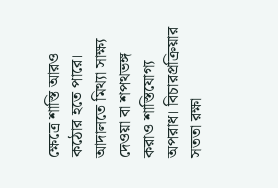ক্ষেত্রে শাস্তি আরও কঠোর হতে পারে।
আদালতে মিথ্যা সাক্ষ্য দেওয়া বা শপথভঙ্গ করাও শাস্তিযোগ্য অপরাধ। বিচারপ্রক্রিয়ার সততা রক্ষা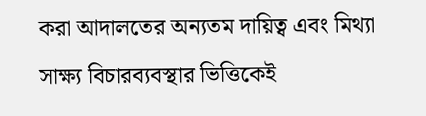করা আদালতের অন্যতম দায়িত্ব এবং মিথ্যা সাক্ষ্য বিচারব্যবস্থার ভিত্তিকেই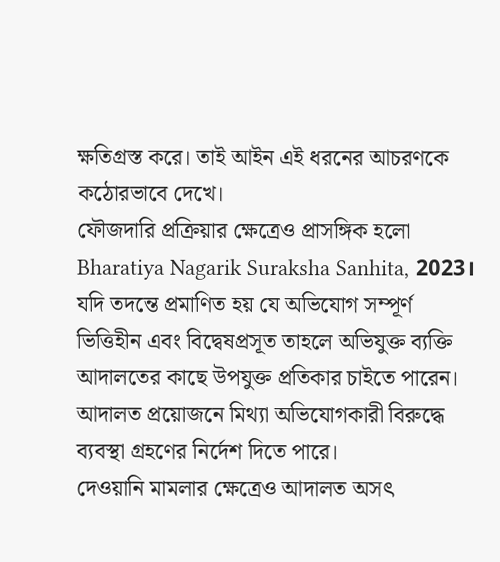ক্ষতিগ্রস্ত করে। তাই আইন এই ধরনের আচরণকে কঠোরভাবে দেখে।
ফৌজদারি প্রক্রিয়ার ক্ষেত্রেও প্রাসঙ্গিক হলো Bharatiya Nagarik Suraksha Sanhita, 2023। যদি তদন্তে প্রমাণিত হয় যে অভিযোগ সম্পূর্ণ ভিত্তিহীন এবং বিদ্বেষপ্রসূত তাহলে অভিযুক্ত ব্যক্তি আদালতের কাছে উপযুক্ত প্রতিকার চাইতে পারেন। আদালত প্রয়োজনে মিথ্যা অভিযোগকারী বিরুদ্ধে ব্যবস্থা গ্রহণের নির্দেশ দিতে পারে।
দেওয়ানি মামলার ক্ষেত্রেও আদালত অসৎ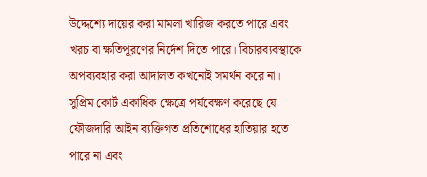উদ্দেশ্যে দায়ের করা মামলা খারিজ করতে পারে এবং খরচ বা ক্ষতিপূরণের নির্দেশ দিতে পারে। বিচারব্যবস্থাকে অপব্যবহার করা আদালত কখনোই সমর্থন করে না।
সুপ্রিম কোর্ট একাধিক ক্ষেত্রে পর্যবেক্ষণ করেছে যে ফৌজদারি আইন ব্যক্তিগত প্রতিশোধের হাতিয়ার হতে পারে না এবং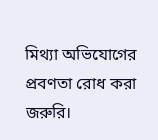মিথ্যা অভিযোগের প্রবণতা রোধ করা জরুরি।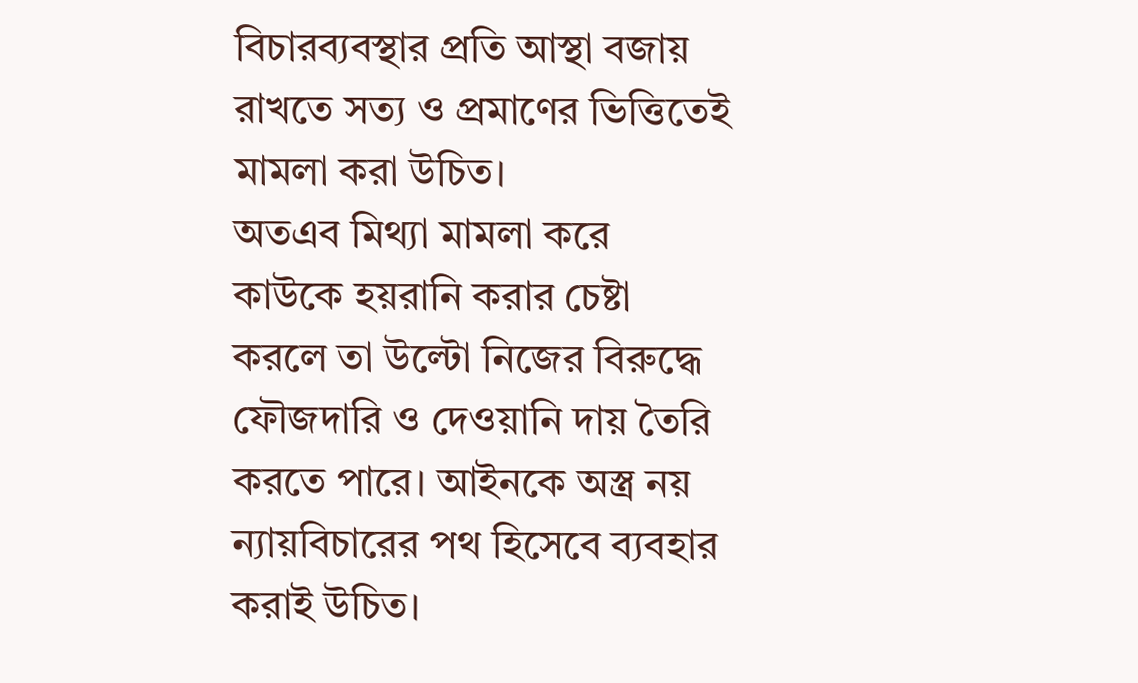বিচারব্যবস্থার প্রতি আস্থা বজায় রাখতে সত্য ও প্রমাণের ভিত্তিতেই মামলা করা উচিত।
অতএব মিথ্যা মামলা করে কাউকে হয়রানি করার চেষ্টা করলে তা উল্টো নিজের বিরুদ্ধে ফৌজদারি ও দেওয়ানি দায় তৈরি করতে পারে। আইনকে অস্ত্র নয় ন্যায়বিচারের পথ হিসেবে ব্যবহার করাই উচিত।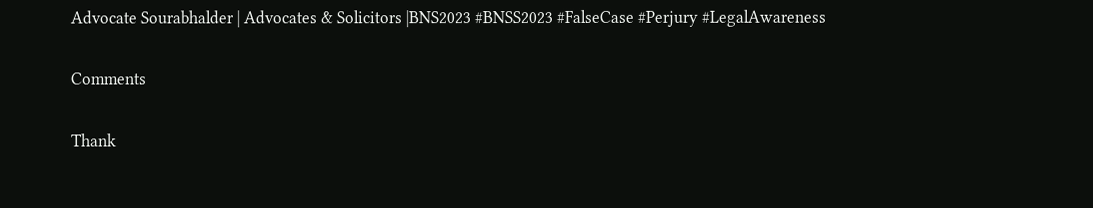Advocate Sourabhalder | Advocates & Solicitors |BNS2023 #BNSS2023 #FalseCase #Perjury #LegalAwareness

Comments

Thank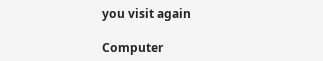you visit again

Computer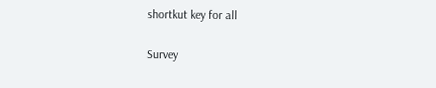shortkut key for all

Survey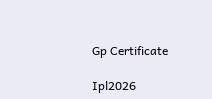Gp Certificate

Ipl2026